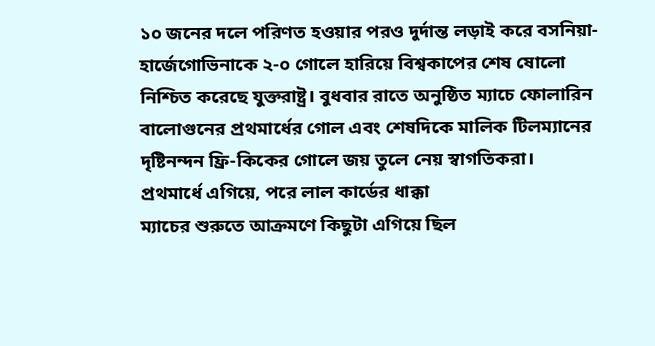১০ জনের দলে পরিণত হওয়ার পরও দুর্দান্ত লড়াই করে বসনিয়া-হার্জেগোভিনাকে ২-০ গোলে হারিয়ে বিশ্বকাপের শেষ ষোলো নিশ্চিত করেছে যুক্তরাষ্ট্র। বুধবার রাতে অনুষ্ঠিত ম্যাচে ফোলারিন বালোগুনের প্রথমার্ধের গোল এবং শেষদিকে মালিক টিলম্যানের দৃষ্টিনন্দন ফ্রি-কিকের গোলে জয় তুলে নেয় স্বাগতিকরা।
প্রথমার্ধে এগিয়ে, পরে লাল কার্ডের ধাক্কা
ম্যাচের শুরুতে আক্রমণে কিছুটা এগিয়ে ছিল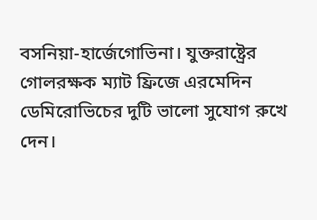বসনিয়া-হার্জেগোভিনা। যুক্তরাষ্ট্রের গোলরক্ষক ম্যাট ফ্রিজে এরমেদিন ডেমিরোভিচের দুটি ভালো সুযোগ রুখে দেন।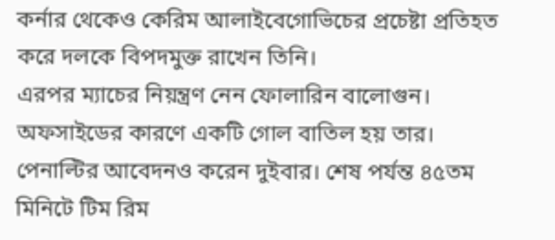কর্নার থেকেও কেরিম আলাইবেগোভিচের প্রচেষ্টা প্রতিহত করে দলকে বিপদমুক্ত রাখেন তিনি।
এরপর ম্যাচের নিয়ন্ত্রণ নেন ফোলারিন বালোগুন। অফসাইডের কারণে একটি গোল বাতিল হয় তার। পেনাল্টির আবেদনও করেন দুইবার। শেষ পর্যন্ত ৪৫তম মিনিটে টিম রিম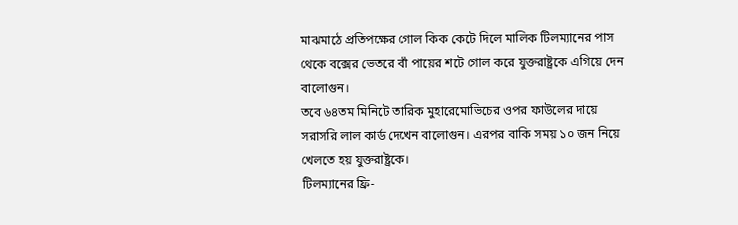মাঝমাঠে প্রতিপক্ষের গোল কিক কেটে দিলে মালিক টিলম্যানের পাস থেকে বক্সের ভেতরে বাঁ পায়ের শটে গোল করে যুক্তরাষ্ট্রকে এগিয়ে দেন বালোগুন।
তবে ৬৪তম মিনিটে তারিক মুহারেমোভিচের ওপর ফাউলের দায়ে সরাসরি লাল কার্ড দেখেন বালোগুন। এরপর বাকি সময় ১০ জন নিয়ে খেলতে হয় যুক্তরাষ্ট্রকে।
টিলম্যানের ফ্রি-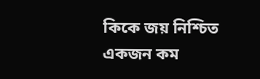কিকে জয় নিশ্চিত
একজন কম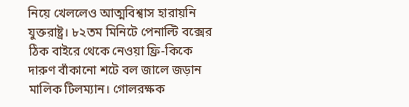নিয়ে খেললেও আত্মবিশ্বাস হারায়নি যুক্তরাষ্ট্র। ৮২তম মিনিটে পেনাল্টি বক্সের ঠিক বাইরে থেকে নেওয়া ফ্রি-কিকে দারুণ বাঁকানো শটে বল জালে জড়ান মালিক টিলম্যান। গোলরক্ষক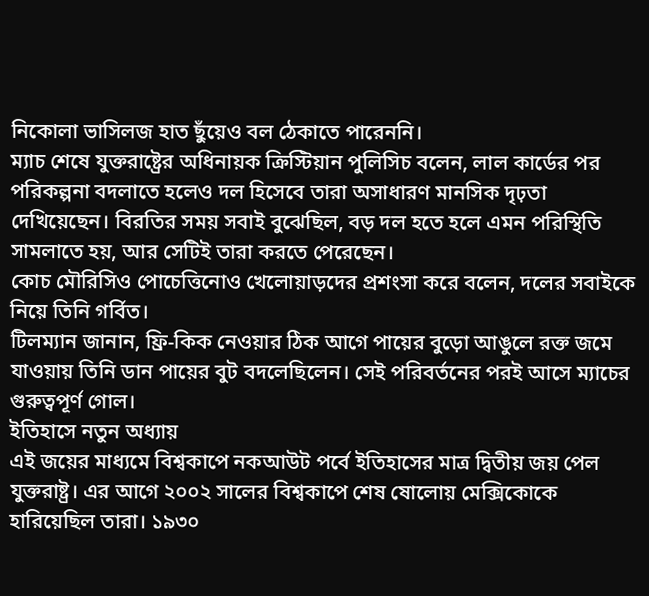নিকোলা ভাসিলজ হাত ছুঁয়েও বল ঠেকাতে পারেননি।
ম্যাচ শেষে যুক্তরাষ্ট্রের অধিনায়ক ক্রিস্টিয়ান পুলিসিচ বলেন, লাল কার্ডের পর পরিকল্পনা বদলাতে হলেও দল হিসেবে তারা অসাধারণ মানসিক দৃঢ়তা দেখিয়েছেন। বিরতির সময় সবাই বুঝেছিল, বড় দল হতে হলে এমন পরিস্থিতি সামলাতে হয়, আর সেটিই তারা করতে পেরেছেন।
কোচ মৌরিসিও পোচেত্তিনোও খেলোয়াড়দের প্রশংসা করে বলেন, দলের সবাইকে নিয়ে তিনি গর্বিত।
টিলম্যান জানান, ফ্রি-কিক নেওয়ার ঠিক আগে পায়ের বুড়ো আঙুলে রক্ত জমে যাওয়ায় তিনি ডান পায়ের বুট বদলেছিলেন। সেই পরিবর্তনের পরই আসে ম্যাচের গুরুত্বপূর্ণ গোল।
ইতিহাসে নতুন অধ্যায়
এই জয়ের মাধ্যমে বিশ্বকাপে নকআউট পর্বে ইতিহাসের মাত্র দ্বিতীয় জয় পেল যুক্তরাষ্ট্র। এর আগে ২০০২ সালের বিশ্বকাপে শেষ ষোলোয় মেক্সিকোকে হারিয়েছিল তারা। ১৯৩০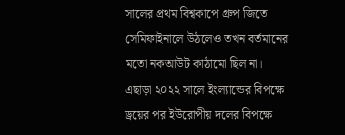সালের প্রথম বিশ্বকাপে গ্রুপ জিতে সেমিফাইনালে উঠলেও তখন বর্তমানের মতো নকআউট কাঠামো ছিল না।
এছাড়া ২০২২ সালে ইংল্যান্ডের বিপক্ষে ড্রয়ের পর ইউরোপীয় দলের বিপক্ষে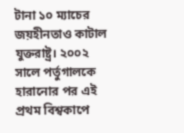টানা ১০ ম্যাচের জয়হীনতাও কাটাল যুক্তরাষ্ট্র। ২০০২ সালে পর্তুগালকে হারানোর পর এই প্রথম বিশ্বকাপে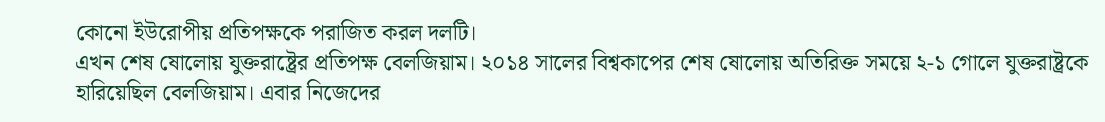কোনো ইউরোপীয় প্রতিপক্ষকে পরাজিত করল দলটি।
এখন শেষ ষোলোয় যুক্তরাষ্ট্রের প্রতিপক্ষ বেলজিয়াম। ২০১৪ সালের বিশ্বকাপের শেষ ষোলোয় অতিরিক্ত সময়ে ২-১ গোলে যুক্তরাষ্ট্রকে হারিয়েছিল বেলজিয়াম। এবার নিজেদের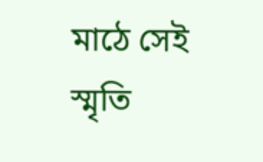মাঠে সেই স্মৃতি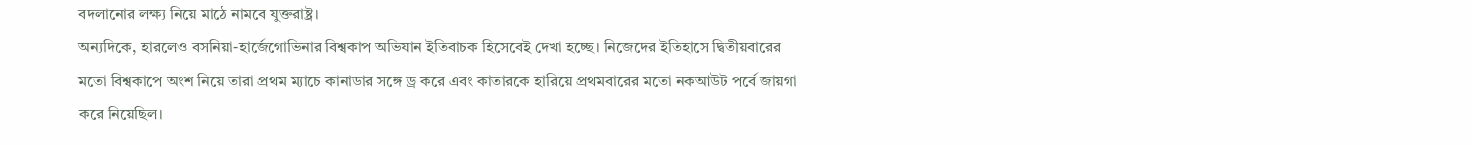বদলানোর লক্ষ্য নিয়ে মাঠে নামবে যুক্তরাষ্ট্র।
অন্যদিকে, হারলেও বসনিয়া-হার্জেগোভিনার বিশ্বকাপ অভিযান ইতিবাচক হিসেবেই দেখা হচ্ছে। নিজেদের ইতিহাসে দ্বিতীয়বারের মতো বিশ্বকাপে অংশ নিয়ে তারা প্রথম ম্যাচে কানাডার সঙ্গে ড্র করে এবং কাতারকে হারিয়ে প্রথমবারের মতো নকআউট পর্বে জায়গা করে নিয়েছিল।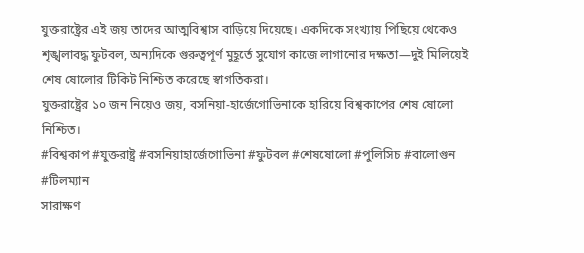যুক্তরাষ্ট্রের এই জয় তাদের আত্মবিশ্বাস বাড়িয়ে দিয়েছে। একদিকে সংখ্যায় পিছিয়ে থেকেও শৃঙ্খলাবদ্ধ ফুটবল, অন্যদিকে গুরুত্বপূর্ণ মুহূর্তে সুযোগ কাজে লাগানোর দক্ষতা—দুই মিলিয়েই শেষ ষোলোর টিকিট নিশ্চিত করেছে স্বাগতিকরা।
যুক্তরাষ্ট্রের ১০ জন নিয়েও জয়, বসনিয়া-হার্জেগোভিনাকে হারিয়ে বিশ্বকাপের শেষ ষোলো নিশ্চিত।
#বিশ্বকাপ #যুক্তরাষ্ট্র #বসনিয়াহার্জেগোভিনা #ফুটবল #শেষষোলো #পুলিসিচ #বালোগুন #টিলম্যান
সারাক্ষণ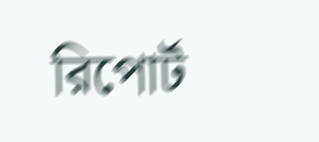রিপোর্ট